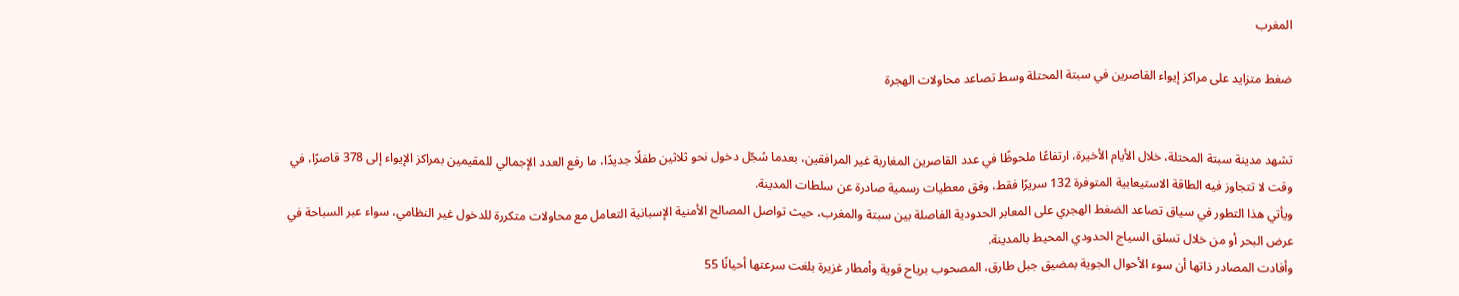المغرب

ضغط متزايد على مراكز إيواء القاصرين في سبتة المحتلة وسط تصاعد محاولات الهجرة


تشهد مدينة سبتة المحتلة، خلال الأيام الأخيرة، ارتفاعًا ملحوظًا في عدد القاصرين المغاربة غير المرافقين، بعدما سُجّل دخول نحو ثلاثين طفلًا جديدًا، ما رفع العدد الإجمالي للمقيمين بمراكز الإيواء إلى 378 قاصرًا، في وقت لا تتجاوز فيه الطاقة الاستيعابية المتوفرة 132 سريرًا فقط، وفق معطيات رسمية صادرة عن سلطات المدينة.
ويأتي هذا التطور في سياق تصاعد الضغط الهجري على المعابر الحدودية الفاصلة بين سبتة والمغرب، حيث تواصل المصالح الأمنية الإسبانية التعامل مع محاولات متكررة للدخول غير النظامي، سواء عبر السباحة في عرض البحر أو من خلال تسلق السياج الحدودي المحيط بالمدينة.
وأفادت المصادر ذاتها أن سوء الأحوال الجوية بمضيق جبل طارق، المصحوب برياح قوية وأمطار غزيرة بلغت سرعتها أحيانًا 55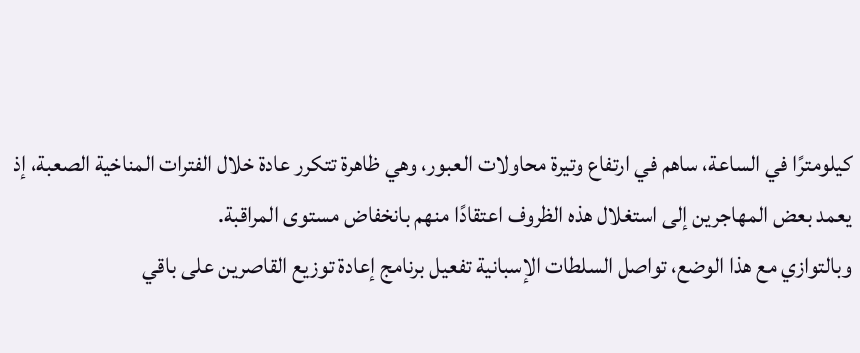كيلومترًا في الساعة، ساهم في ارتفاع وتيرة محاولات العبور، وهي ظاهرة تتكرر عادة خلال الفترات المناخية الصعبة، إذ يعمد بعض المهاجرين إلى استغلال هذه الظروف اعتقادًا منهم بانخفاض مستوى المراقبة.
وبالتوازي مع هذا الوضع، تواصل السلطات الإسبانية تفعيل برنامج إعادة توزيع القاصرين على باقي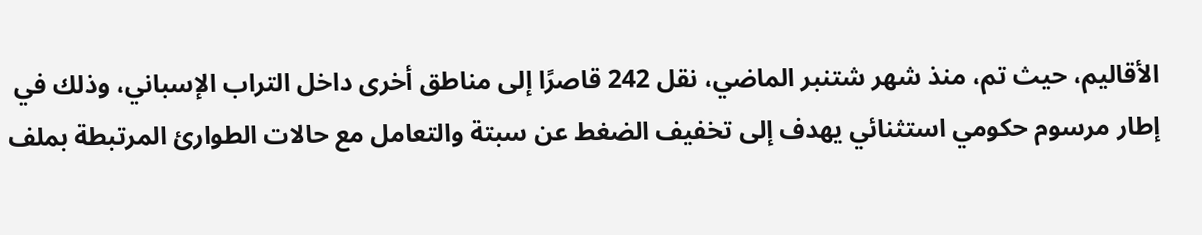الأقاليم، حيث تم، منذ شهر شتنبر الماضي، نقل 242 قاصرًا إلى مناطق أخرى داخل التراب الإسباني، وذلك في إطار مرسوم حكومي استثنائي يهدف إلى تخفيف الضغط عن سبتة والتعامل مع حالات الطوارئ المرتبطة بملف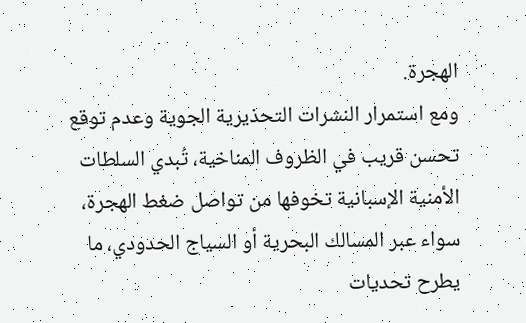الهجرة.
ومع استمرار النشرات التحذيرية الجوية وعدم توقع تحسن قريب في الظروف المناخية، تُبدي السلطات الأمنية الإسبانية تخوفها من تواصل ضغط الهجرة، سواء عبر المسالك البحرية أو السياج الحدودي، ما يطرح تحديات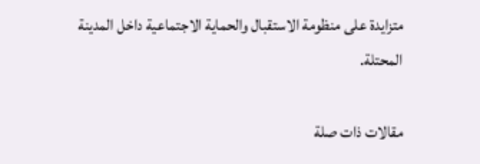متزايدة على منظومة الاستقبال والحماية الاجتماعية داخل المدينة المحتلة.

مقالات ذات صلة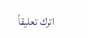اترك تعليقاً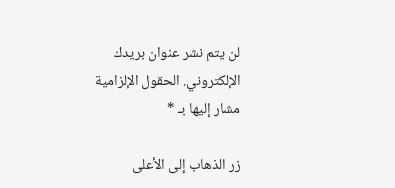لن يتم نشر عنوان بريدك الإلكتروني. الحقول الإلزامية مشار إليها بـ *

زر الذهاب إلى الأعلى